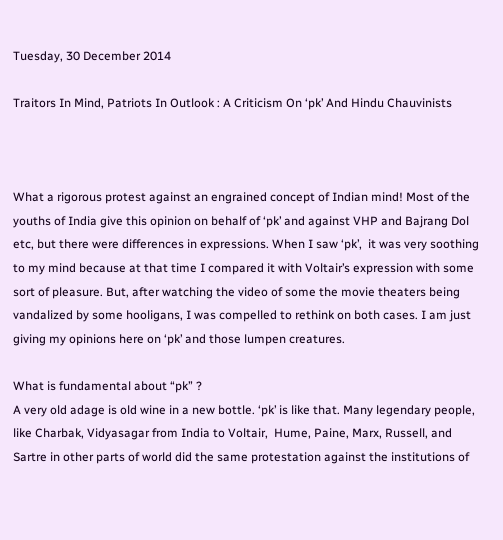Tuesday, 30 December 2014

Traitors In Mind, Patriots In Outlook : A Criticism On ‘pk’ And Hindu Chauvinists



What a rigorous protest against an engrained concept of Indian mind! Most of the youths of India give this opinion on behalf of ‘pk’ and against VHP and Bajrang Dol etc, but there were differences in expressions. When I saw ‘pk’,  it was very soothing to my mind because at that time I compared it with Voltair’s expression with some sort of pleasure. But, after watching the video of some the movie theaters being vandalized by some hooligans, I was compelled to rethink on both cases. I am just giving my opinions here on ‘pk’ and those lumpen creatures.

What is fundamental about “pk” ?
A very old adage is old wine in a new bottle. ‘pk’ is like that. Many legendary people, like Charbak, Vidyasagar from India to Voltair,  Hume, Paine, Marx, Russell, and Sartre in other parts of world did the same protestation against the institutions of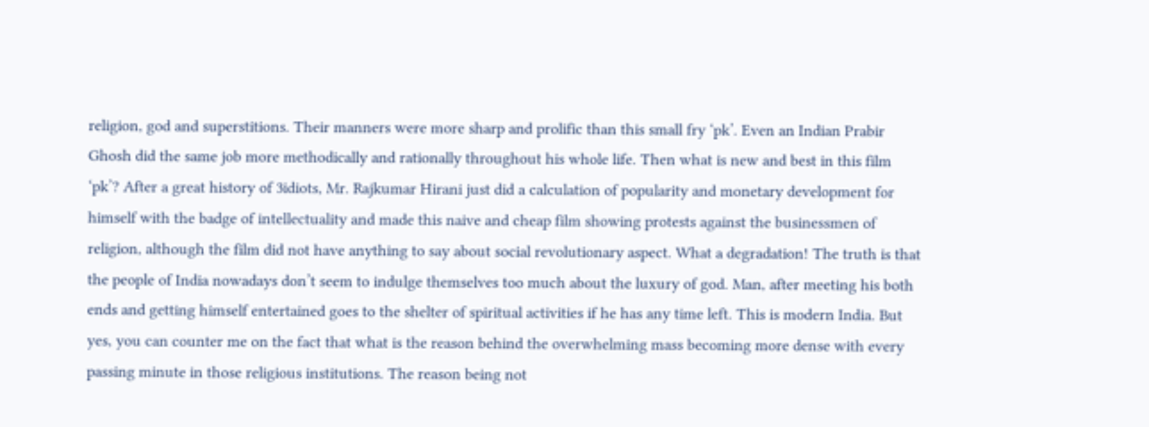religion, god and superstitions. Their manners were more sharp and prolific than this small fry ‘pk’. Even an Indian Prabir Ghosh did the same job more methodically and rationally throughout his whole life. Then what is new and best in this film ‘pk’? After a great history of 3idiots, Mr. Rajkumar Hirani just did a calculation of popularity and monetary development for himself with the badge of intellectuality and made this naive and cheap film showing protests against the businessmen of religion, although the film did not have anything to say about social revolutionary aspect. What a degradation! The truth is that the people of India nowadays don’t seem to indulge themselves too much about the luxury of god. Man, after meeting his both ends and getting himself entertained goes to the shelter of spiritual activities if he has any time left. This is modern India. But yes, you can counter me on the fact that what is the reason behind the overwhelming mass becoming more dense with every passing minute in those religious institutions. The reason being not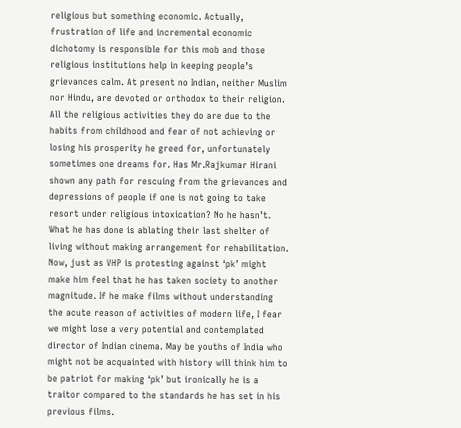religious but something economic. Actually, frustration of life and incremental economic dichotomy is responsible for this mob and those religious institutions help in keeping people’s grievances calm. At present no Indian, neither Muslim nor Hindu, are devoted or orthodox to their religion. All the religious activities they do are due to the habits from childhood and fear of not achieving or losing his prosperity he greed for, unfortunately sometimes one dreams for. Has Mr.Rajkumar Hirani shown any path for rescuing from the grievances and depressions of people if one is not going to take resort under religious intoxication? No he hasn’t. What he has done is ablating their last shelter of living without making arrangement for rehabilitation. Now, just as VHP is protesting against ‘pk’ might make him feel that he has taken society to another magnitude. If he make films without understanding the acute reason of activities of modern life, I fear we might lose a very potential and contemplated director of Indian cinema. May be youths of India who might not be acquainted with history will think him to be patriot for making ‘pk’ but ironically he is a traitor compared to the standards he has set in his previous films.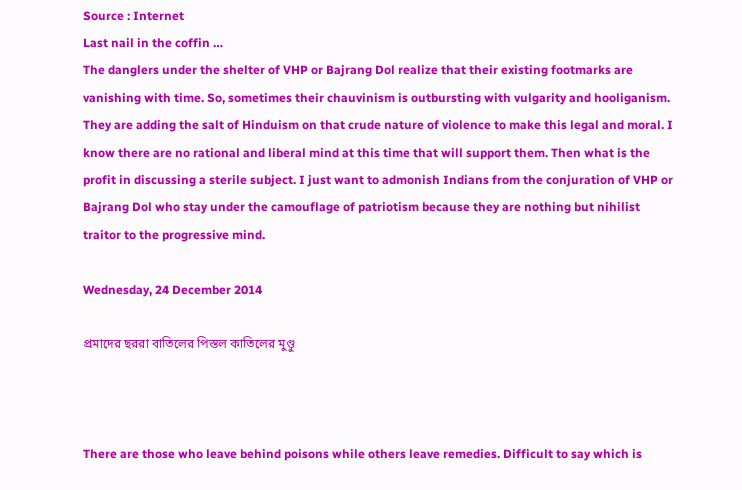Source : Internet
Last nail in the coffin …
The danglers under the shelter of VHP or Bajrang Dol realize that their existing footmarks are vanishing with time. So, sometimes their chauvinism is outbursting with vulgarity and hooliganism. They are adding the salt of Hinduism on that crude nature of violence to make this legal and moral. I know there are no rational and liberal mind at this time that will support them. Then what is the profit in discussing a sterile subject. I just want to admonish Indians from the conjuration of VHP or Bajrang Dol who stay under the camouflage of patriotism because they are nothing but nihilist traitor to the progressive mind.

Wednesday, 24 December 2014

প্রমাদের ছররা বাতিলের পিস্তল কাতিলের মুণ্ডু



There are those who leave behind poisons while others leave remedies. Difficult to say which is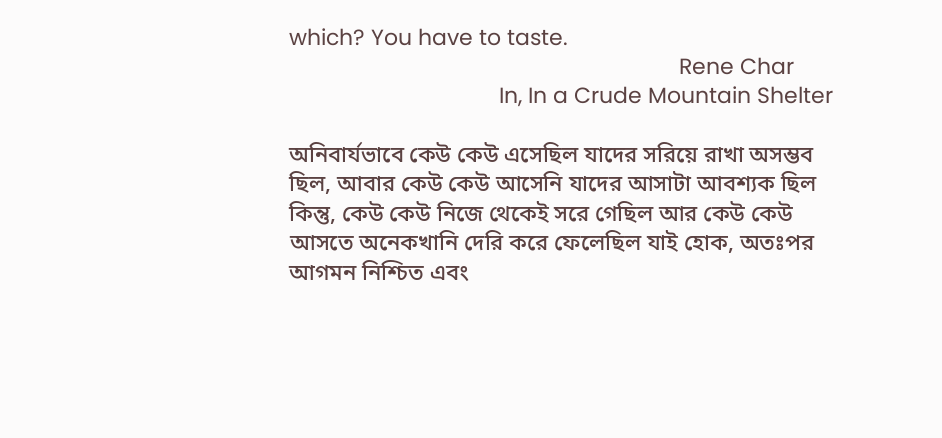which? You have to taste.
                                                                 Rene Char
                                   In, In a Crude Mountain Shelter

অনিবার্যভাবে কেউ কেউ এসেছিল যাদের সরিয়ে রাখা অসম্ভব ছিল, আবার কেউ কেউ আসেনি যাদের আসাটা আবশ্যক ছিল কিন্তু, কেউ কেউ নিজে থেকেই সরে গেছিল আর কেউ কেউ আসতে অনেকখানি দেরি করে ফেলেছিল যাই হোক, অতঃপর আগমন নিশ্চিত এবং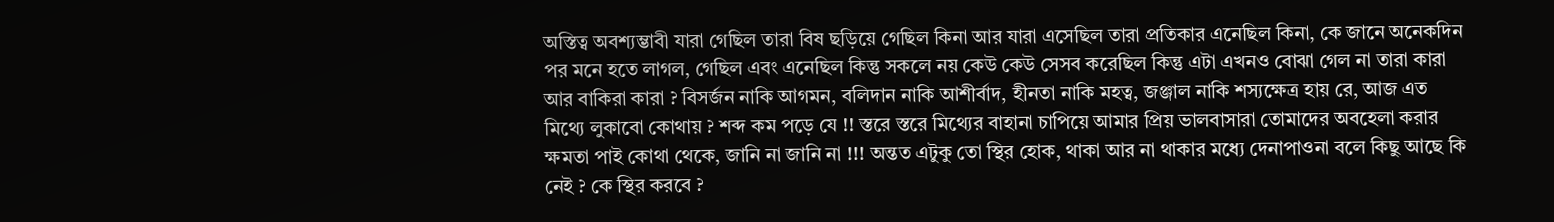অস্তিত্ব অবশ্যম্ভাবী যারা গেছিল তারা বিষ ছড়িয়ে গেছিল কিনা আর যারা এসেছিল তারা প্রতিকার এনেছিল কিনা, কে জানে অনেকদিন পর মনে হতে লাগল, গেছিল এবং এনেছিল কিন্তু সকলে নয় কেউ কেউ সেসব করেছিল কিন্তু এটা এখনও বোঝা গেল না তারা কারা আর বাকিরা কারা ? বিসর্জন নাকি আগমন, বলিদান নাকি আশীর্বাদ, হীনতা নাকি মহত্ব, জঞ্জাল নাকি শস্যক্ষেত্র হায় রে, আজ এত মিথ্যে লুকাবো কোথায় ? শব্দ কম পড়ে যে !! স্তরে স্তরে মিথ্যের বাহানা চাপিয়ে আমার প্রিয় ভালবাসারা তোমাদের অবহেলা করার ক্ষমতা পাই কোথা থেকে, জানি না জানি না !!! অন্তত এটুকু তো স্থির হোক, থাকা আর না থাকার মধ্যে দেনাপাওনা বলে কিছু আছে কি নেই ? কে স্থির করবে ?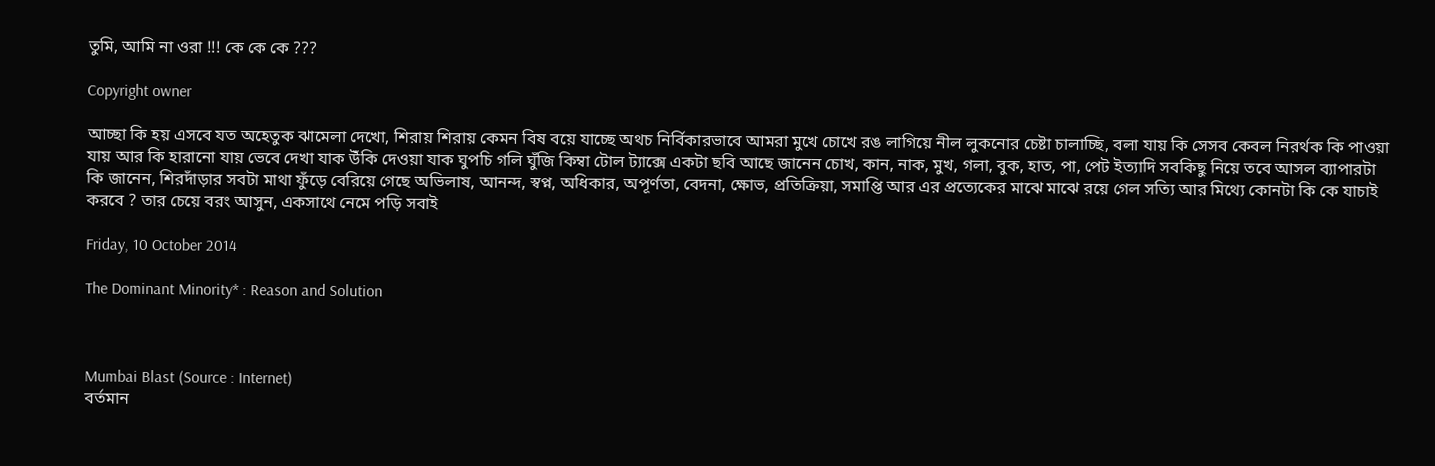তুমি, আমি না ওরা !!! কে কে কে ???

Copyright owner

আচ্ছা কি হয় এসবে যত অহেতুক ঝামেলা দেখো, শিরায় শিরায় কেমন বিষ বয়ে যাচ্ছে অথচ নির্বিকারভাবে আমরা মুখে চোখে রঙ লাগিয়ে নীল লুকনোর চেষ্টা চালাচ্ছি, বলা যায় কি সেসব কেবল নিরর্থক কি পাওয়া যায় আর কি হারানো যায় ভেবে দেখা যাক উঁকি দেওয়া যাক ঘুপচি গলি ঘুঁজি কিম্বা টোল ট্যাক্সে একটা ছবি আছে জানেন চোখ, কান, নাক, মুখ, গলা, বুক, হাত, পা, পেট ইত্যাদি সবকিছু নিয়ে তবে আসল ব্যাপারটা কি জানেন, শিরদাঁড়ার সবটা মাথা ফুঁড়ে বেরিয়ে গেছে অভিলাষ, আনন্দ, স্বপ্ন, অধিকার, অপূর্ণতা, বেদনা, ক্ষোভ, প্রতিক্রিয়া, সমাপ্তি আর এর প্রত্যেকের মাঝে মাঝে রয়ে গেল সত্যি আর মিথ্যে কোনটা কি কে যাচাই করবে ? তার চেয়ে বরং আসুন, একসাথে নেমে পড়ি সবাই

Friday, 10 October 2014

The Dominant Minority* : Reason and Solution



Mumbai Blast (Source : Internet)
বর্তমান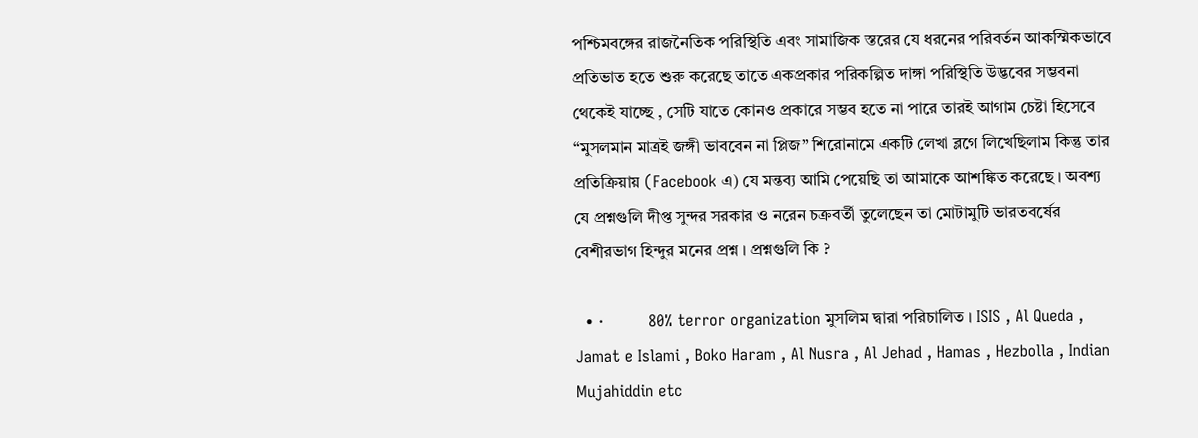পশ্চিমবঙ্গের রাজনৈতিক পরিস্থিতি এবং সামাজিক স্তরের যে ধরনের পরিবর্তন আকস্মিকভাবে প্রতিভাত হতে শুরু করেছে তাতে একপ্রকার পরিকল্পিত দাঙ্গা পরিস্থিতি উদ্ভবের সম্ভবনা থেকেই যাচ্ছে , সেটি যাতে কোনও প্রকারে সম্ভব হতে না পারে তারই আগাম চেষ্টা হিসেবে “মুসলমান মাত্রই জঙ্গী ভাববেন না প্লিজ” শিরোনামে একটি লেখা ব্লগে লিখেছিলাম কিন্তু তার প্রতিক্রিয়ায় (Facebook এ) যে মন্তব্য আমি পেয়েছি তা আমাকে আশঙ্কিত করেছে । অবশ্য যে প্রশ্নগুলি দীপ্ত সুন্দর সরকার ও নরেন চক্রবর্তী তুলেছেন তা মোটামুটি ভারতবর্ষের বেশীরভাগ হিন্দুর মনের প্রশ্ন । প্রশ্নগুলি কি ?

  • ·         80% terror organization মুসলিম দ্বারা পরিচালিত । ISIS , Al Queda , Jamat e Islami , Boko Haram , Al Nusra , Al Jehad , Hamas , Hezbolla , Indian Mujahiddin etc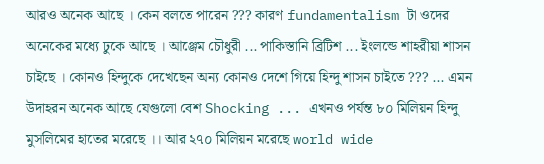আরও অনেক আছে । কেন বলতে পারেন ??? কারণ fundamentalism টা ওদের অনেকের মধ্যে ঢুকে আছে । আঞ্জেম চৌধুরী ... পাকিস্তানি ব্রিটিশ ... ইংলন্ডে শাহরীয়া শাসন চাইছে । কোনও হিন্দুকে দেখেছেন অন্য কোনও দেশে গিয়ে হিন্দু শাসন চাইতে ??? ... এমন উদাহরন অনেক আছে যেগুলো বেশ Shocking ... এখনও পর্যন্ত ৮০ মিলিয়ন হিন্দু মুসলিমের হাতের মরেছে ।। আর ২৭০ মিলিয়ন মরেছে world wide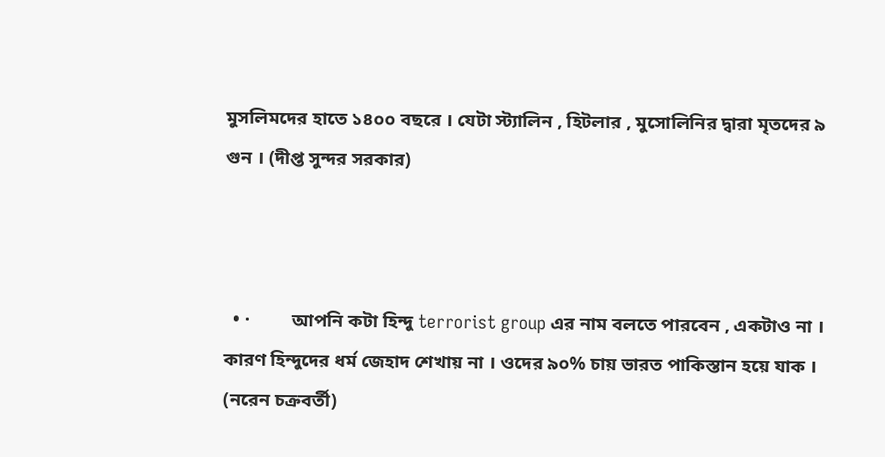মুসলিমদের হাতে ১৪০০ বছরে । যেটা স্ট্যালিন , হিটলার , মুসোলিনির দ্বারা মৃতদের ৯ গুন । (দীপ্ত সুন্দর সরকার)



  • ·         আপনি কটা হিন্দু terrorist group এর নাম বলতে পারবেন , একটাও না । কারণ হিন্দুদের ধর্ম জেহাদ শেখায় না । ওদের ৯০% চায় ভারত পাকিস্তান হয়ে যাক । (নরেন চক্রবর্তী)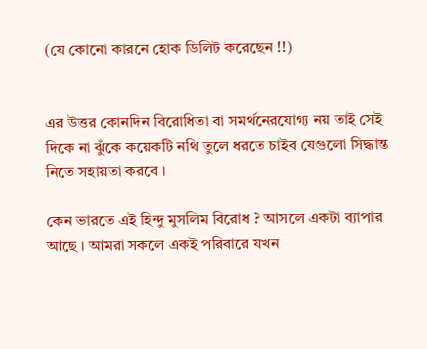(যে কোনো কারনে হোক ডিলিট করেছেন !!)


এর উত্তর কোনদিন বিরোধিতা বা সমর্থনেরযোগ্য নয় তাই সেই দিকে না ঝুঁকে কয়েকটি নথি তুলে ধরতে চাইব যেগুলো সিদ্ধান্ত নিতে সহায়তা করবে ।

কেন ভারতে এই হিন্দু মুসলিম বিরোধ ? আসলে একটা ব্যাপার আছে । আমরা সকলে একই পরিবারে যখন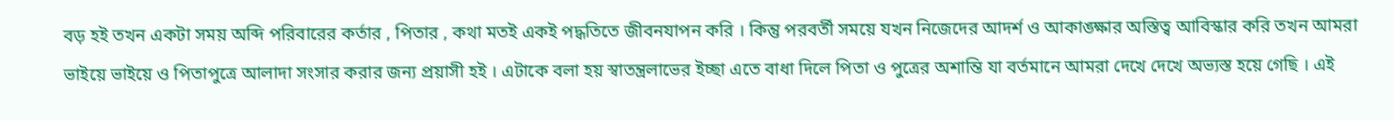বড় হই তখন একটা সময় অব্দি পরিবারের কর্তার , পিতার , কথা মতই একই পদ্ধতিতে জীবনযাপন করি । কিন্তু পরবর্তী সময়ে যখন নিজেদের আদর্শ ও আকাঙ্ক্ষার অস্তিত্ব আবিস্কার করি তখন আমরা ভাইয়ে ভাইয়ে ও পিতাপুত্রে আলাদা সংসার করার জন্য প্রয়াসী হই । এটাকে বলা হয় স্বাতন্ত্রলাভের ইচ্ছা এতে বাধা দিলে পিতা ও পুত্রের অশান্তি যা বর্তমানে আমরা দেখে দেখে অভ্যস্ত হয়ে গেছি । এই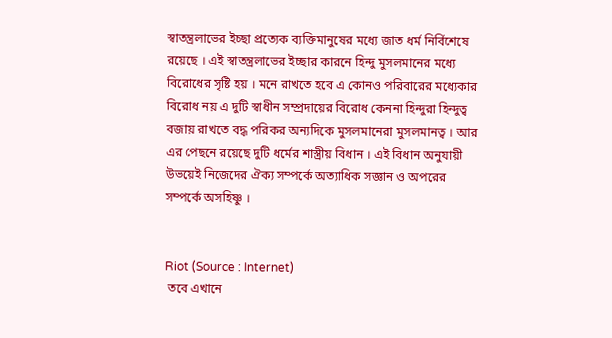স্বাতন্ত্রলাভের ইচ্ছা প্রত্যেক ব্যক্তিমানুষের মধ্যে জাত ধর্ম নির্বিশেষে রয়েছে । এই স্বাতন্ত্রলাভের ইচ্ছার কারনে হিন্দু মুসলমানের মধ্যে  বিরোধের সৃষ্টি হয় । মনে রাখতে হবে এ কোনও পরিবারের মধ্যেকার বিরোধ নয় এ দুটি স্বাধীন সম্প্রদায়ের বিরোধ কেননা হিন্দুরা হিন্দুত্ব বজায় রাখতে বদ্ধ পরিকর অন্যদিকে মুসলমানেরা মুসলমানত্ব । আর এর পেছনে রয়েছে দুটি ধর্মের শাস্ত্রীয় বিধান । এই বিধান অনুযায়ী উভয়েই নিজেদের ঐক্য সম্পর্কে অত্যাধিক সজ্ঞান ও অপরের সম্পর্কে অসহিষ্ণু ।


Riot (Source : Internet)
 তবে এখানে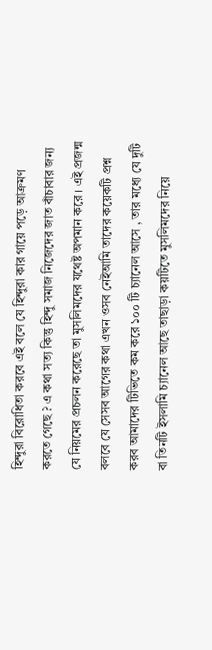হিন্দুরা বিরোধিতা করবে এই বলে যে হিন্দুরা কার গায়ে পড়ে আক্রমণ করতে গেছে ? এ কথা সত্য কিন্তু হিন্দু সমাজ নিজেদের জাত বাঁচাবার জন্য যে নিয়মের প্রচলন করেছে তা মুসলিমদের যথেষ্ট অপমান করে । এই প্রজন্ম বলবে যে সেসব আগের কথা এখন ওসব নেইআমি তাদের কয়েকটি প্রশ্ন করব আমাদের টিভিতে কম করে ১০০ টি চ্যানেল আসে , তার মধ্যে যে দুটি বা তিনটি ইসলামি চ্যানেল আছে তাছাড়া কয়টিতে মুসলিমদের নিয়ে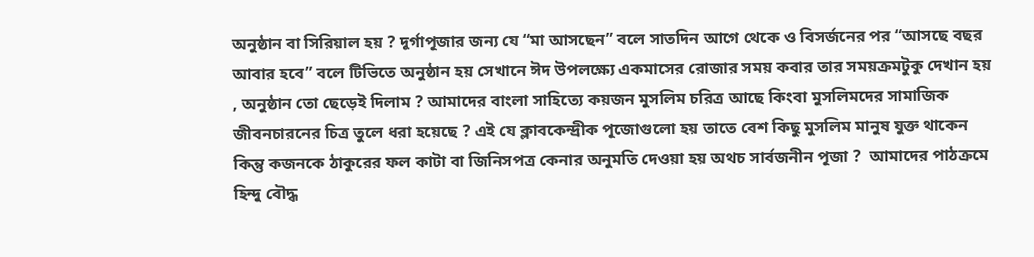অনুষ্ঠান বা সিরিয়াল হয় ? দূর্গাপূজার জন্য যে “মা আসছেন” বলে সাতদিন আগে থেকে ও বিসর্জনের পর “আসছে বছর আবার হবে” বলে টিভিতে অনুষ্ঠান হয় সেখানে ঈদ উপলক্ষ্যে একমাসের রোজার সময় কবার তার সময়ক্রমটুকু দেখান হয় , অনুষ্ঠান তো ছেড়েই দিলাম ? আমাদের বাংলা সাহিত্যে কয়জন মুসলিম চরিত্র আছে কিংবা মুসলিমদের সামাজিক জীবনচারনের চিত্র তুলে ধরা হয়েছে ? এই যে ক্লাবকেন্দ্রীক পূজোগুলো হয় তাতে বেশ কিছু মুসলিম মানুষ যুক্ত থাকেন কিন্তু কজনকে ঠাকুরের ফল কাটা বা জিনিসপত্র কেনার অনুমতি দেওয়া হয় অথচ সার্বজনীন পূজা ?  আমাদের পাঠক্রমে হিন্দু বৌদ্ধ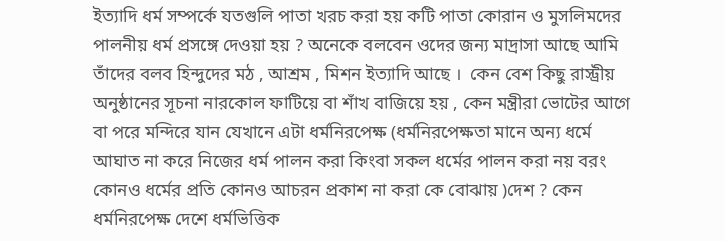ইত্যাদি ধর্ম সম্পর্কে যতগুলি পাতা খরচ করা হয় কটি পাতা কোরান ও মুসলিমদের পালনীয় ধর্ম প্রসঙ্গে দেওয়া হয় ? অনেকে বলবেন ওদের জন্য মাদ্রাসা আছে আমি তাঁদের বলব হিন্দুদের মঠ , আশ্রম , মিশন ইত্যাদি আছে ।  কেন বেশ কিছু রাস্ট্রীয় অনুষ্ঠানের সূচনা নারকোল ফাটিয়ে বা শাঁখ বাজিয়ে হয় , কেন মন্ত্রীরা ভোটের আগে বা পরে মন্দিরে যান যেখানে এটা ধর্মনিরপেক্ষ (ধর্মনিরপেক্ষতা মানে অন্য ধর্মে আঘাত না করে নিজের ধর্ম পালন করা কিংবা সকল ধর্মের পালন করা নয় বরং কোনও ধর্মের প্রতি কোনও আচরন প্রকাশ না করা কে বোঝায় )দেশ ? কেন ধর্মনিরপেক্ষ দেশে ধর্মভিত্তিক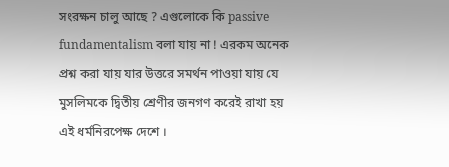সংরক্ষন চালু আছে ? এগুলোকে কি passive fundamentalism বলা যায় না ! এরকম অনেক প্রশ্ন করা যায় যার উত্তরে সমর্থন পাওয়া যায় যে মুসলিমকে দ্বিতীয় শ্রেণীর জনগণ করেই রাখা হয় এই ধর্মনিরপেক্ষ দেশে ।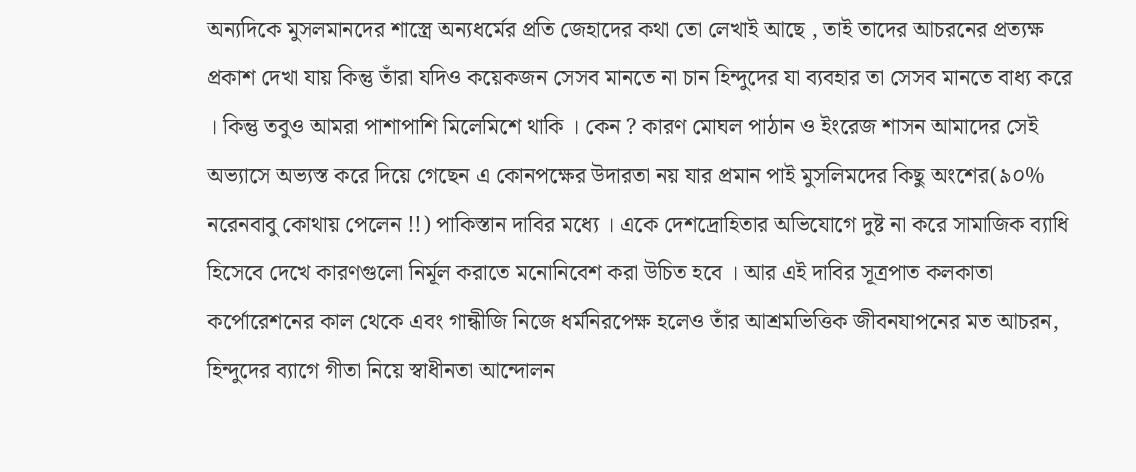অন্যদিকে মুসলমানদের শাস্ত্রে অন্যধর্মের প্রতি জেহাদের কথা তো লেখাই আছে , তাই তাদের আচরনের প্রত্যক্ষ প্রকাশ দেখা যায় কিন্তু তাঁরা যদিও কয়েকজন সেসব মানতে না চান হিন্দুদের যা ব্যবহার তা সেসব মানতে বাধ্য করে । কিন্তু তবুও আমরা পাশাপাশি মিলেমিশে থাকি । কেন ? কারণ মোঘল পাঠান ও ইংরেজ শাসন আমাদের সেই অভ্যাসে অভ্যস্ত করে দিয়ে গেছেন এ কোনপক্ষের উদারতা নয় যার প্রমান পাই মুসলিমদের কিছু অংশের(৯০% নরেনবাবু কোথায় পেলেন !!) পাকিস্তান দাবির মধ্যে । একে দেশদ্রোহিতার অভিযোগে দুষ্ট না করে সামাজিক ব্যাধি হিসেবে দেখে কারণগুলো নির্মূল করাতে মনোনিবেশ করা উচিত হবে । আর এই দাবির সূত্রপাত কলকাতা কর্পোরেশনের কাল থেকে এবং গান্ধীজি নিজে ধর্মনিরপেক্ষ হলেও তাঁর আশ্রমভিত্তিক জীবনযাপনের মত আচরন, হিন্দুদের ব্যাগে গীতা নিয়ে স্বাধীনতা আন্দোলন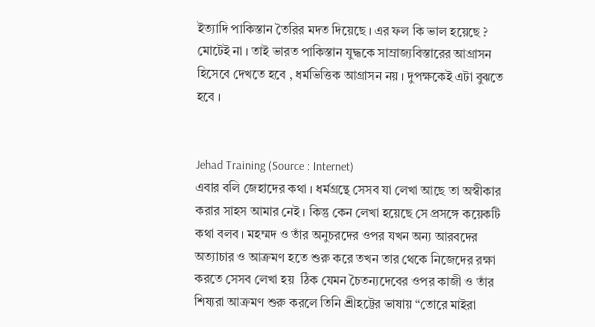ইত্যাদি পাকিস্তান তৈরির মদত দিয়েছে । এর ফল কি ভাল হয়েছে ? মোটেই না । তাই ভারত পাকিস্তান যুদ্ধকে সাম্রাজ্যবিস্তারের আগ্রাসন হিসেবে দেখতে হবে , ধর্মভিত্তিক আগ্রাসন নয় । দুপক্ষকেই এটা বুঝতে হবে ।


Jehad Training (Source : Internet)
এবার বলি জেহাদের কথা । ধর্মগ্রন্থে সেসব যা লেখা আছে তা অস্বীকার করার সাহস আমার নেই । কিন্তু কেন লেখা হয়েছে সে প্রসঙ্গে কয়েকটি কথা বলব । মহম্মদ ও তাঁর অনুচরদের ওপর যখন অন্য আরবদের অত্যাচার ও আক্রমণ হতে শুরু করে তখন তার থেকে নিজেদের রক্ষা করতে সেসব লেখা হয়  ঠিক যেমন চৈতন্যদেবের ওপর কাজী ও তাঁর শিষ্যরা আক্রমণ শুরু করলে তিনি শ্রীহট্টের ভাষায় “তোরে মাইরা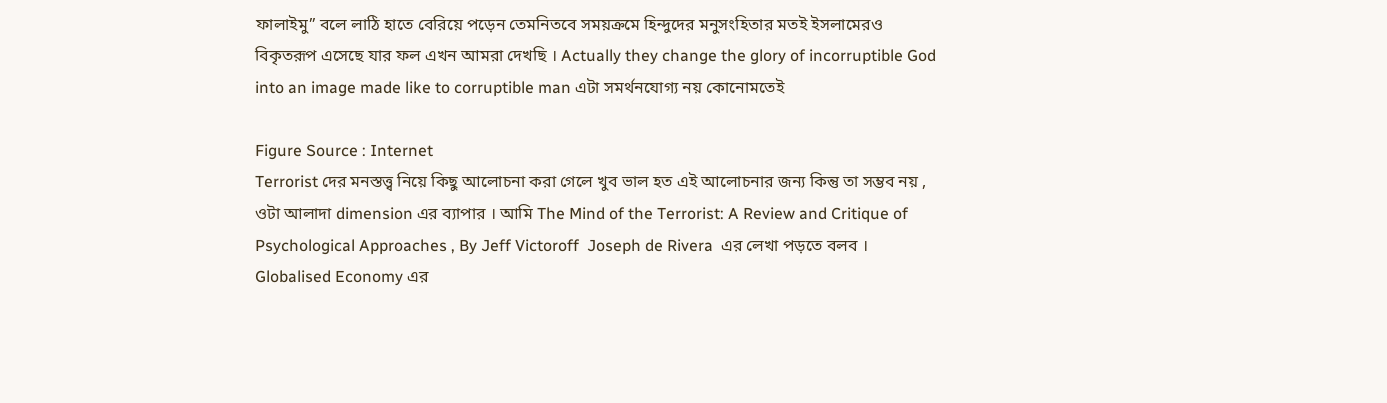ফালাইমু” বলে লাঠি হাতে বেরিয়ে পড়েন তেমনিতবে সময়ক্রমে হিন্দুদের মনুসংহিতার মতই ইসলামেরও বিকৃতরূপ এসেছে যার ফল এখন আমরা দেখছি । Actually they change the glory of incorruptible God into an image made like to corruptible man এটা সমর্থনযোগ্য নয় কোনোমতেই

Figure Source : Internet
Terrorist দের মনস্তত্ত্ব নিয়ে কিছু আলোচনা করা গেলে খুব ভাল হত এই আলোচনার জন্য কিন্তু তা সম্ভব নয় , ওটা আলাদা dimension এর ব্যাপার । আমি The Mind of the Terrorist: A Review and Critique of Psychological Approaches , By Jeff Victoroff  Joseph de Rivera  এর লেখা পড়তে বলব । Globalised Economy এর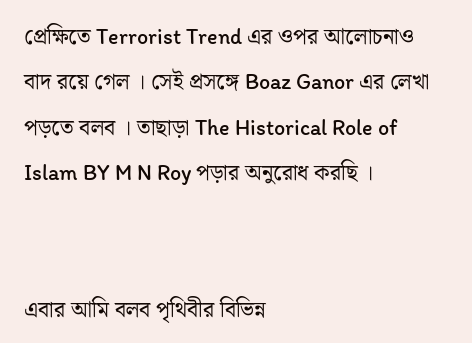প্রেক্ষিতে Terrorist Trend এর ওপর আলোচনাও বাদ রয়ে গেল । সেই প্রসঙ্গে Boaz Ganor এর লেখা পড়তে বলব । তাছাড়া The Historical Role of Islam BY M N Roy পড়ার অনুরোধ করছি ।


এবার আমি বলব পৃথিবীর বিভিন্ন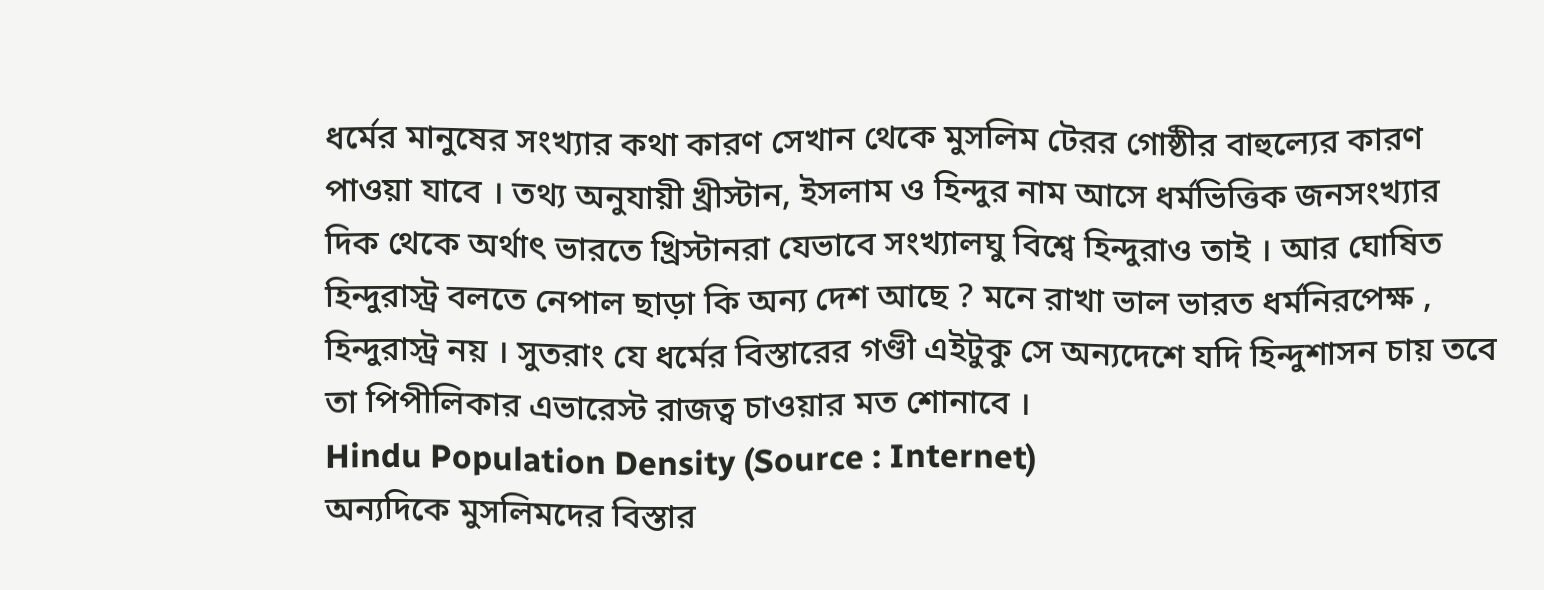ধর্মের মানুষের সংখ্যার কথা কারণ সেখান থেকে মুসলিম টেরর গোষ্ঠীর বাহুল্যের কারণ পাওয়া যাবে । তথ্য অনুযায়ী খ্রীস্টান, ইসলাম ও হিন্দুর নাম আসে ধর্মভিত্তিক জনসংখ্যার দিক থেকে অর্থাৎ ভারতে খ্রিস্টানরা যেভাবে সংখ্যালঘু বিশ্বে হিন্দুরাও তাই । আর ঘোষিত হিন্দুরাস্ট্র বলতে নেপাল ছাড়া কি অন্য দেশ আছে ? মনে রাখা ভাল ভারত ধর্মনিরপেক্ষ , হিন্দুরাস্ট্র নয় । সুতরাং যে ধর্মের বিস্তারের গণ্ডী এইটুকু সে অন্যদেশে যদি হিন্দুশাসন চায় তবে তা পিপীলিকার এভারেস্ট রাজত্ব চাওয়ার মত শোনাবে ।
Hindu Population Density (Source : Internet)
অন্যদিকে মুসলিমদের বিস্তার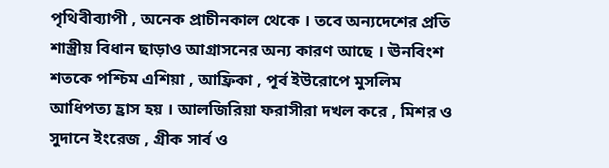পৃথিবীব্যাপী , অনেক প্রাচীনকাল থেকে । তবে অন্যদেশের প্রতি শাস্ত্রীয় বিধান ছাড়াও আগ্রাসনের অন্য কারণ আছে । ঊনবিংশ শতকে পশ্চিম এশিয়া , আফ্রিকা , পূর্ব ইউরোপে মুসলিম আধিপত্য হ্রাস হয় । আলজিরিয়া ফরাসীরা দখল করে , মিশর ও সুদানে ইংরেজ , গ্রীক সার্ব ও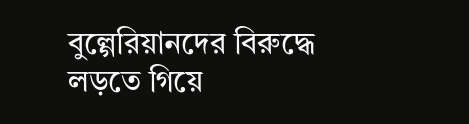বুল্গেরিয়ানদের বিরুদ্ধে লড়তে গিয়ে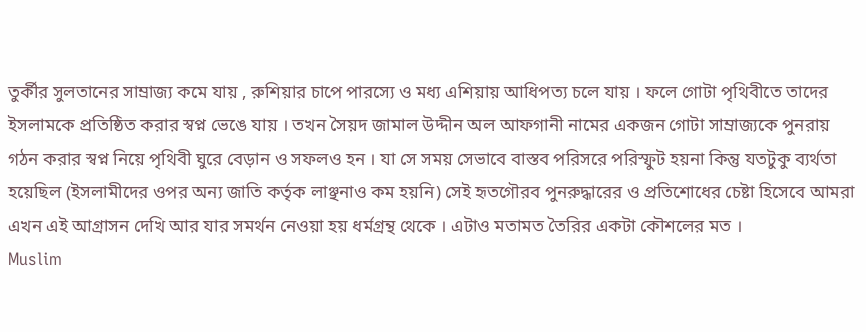তুর্কীর সুলতানের সাম্রাজ্য কমে যায় , রুশিয়ার চাপে পারস্যে ও মধ্য এশিয়ায় আধিপত্য চলে যায় । ফলে গোটা পৃথিবীতে তাদের ইসলামকে প্রতিষ্ঠিত করার স্বপ্ন ভেঙে যায় । তখন সৈয়দ জামাল উদ্দীন অল আফগানী নামের একজন গোটা সাম্রাজ্যকে পুনরায় গঠন করার স্বপ্ন নিয়ে পৃথিবী ঘুরে বেড়ান ও সফলও হন । যা সে সময় সেভাবে বাস্তব পরিসরে পরিস্ফুট হয়না কিন্তু যতটুকু ব্যর্থতা হয়েছিল (ইসলামীদের ওপর অন্য জাতি কর্তৃক লাঞ্ছনাও কম হয়নি) সেই হৃতগৌরব পুনরুদ্ধারের ও প্রতিশোধের চেষ্টা হিসেবে আমরা এখন এই আগ্রাসন দেখি আর যার সমর্থন নেওয়া হয় ধর্মগ্রন্থ থেকে । এটাও মতামত তৈরির একটা কৌশলের মত ।
Muslim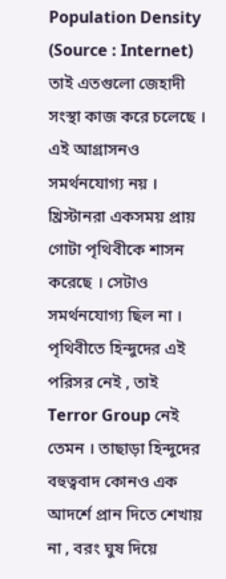Population Density (Source : Internet)
তাই এতগুলো জেহাদী সংস্থা কাজ করে চলেছে । এই আগ্রাসনও সমর্থনযোগ্য নয় । খ্রিস্টানরা একসময় প্রায় গোটা পৃথিবীকে শাসন করেছে । সেটাও সমর্থনযোগ্য ছিল না । পৃথিবীতে হিন্দুদের এই পরিসর নেই , তাই
Terror Group নেই তেমন । তাছাড়া হিন্দুদের বহুত্ববাদ কোনও এক আদর্শে প্রান দিতে শেখায় না , বরং ঘুষ দিয়ে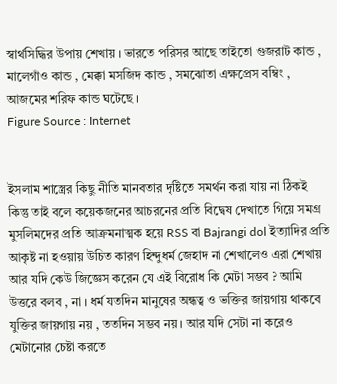স্বার্থসিদ্ধির উপায় শেখায় । ভারতে পরিসর আছে তাইতো গুজরাট কান্ড , মালেগাঁও কান্ড , মেক্কা মসজিদ কান্ড , সমঝোতা এক্ষপ্রেস বম্বিং , আজমের শরিফ কান্ড ঘটেছে ।
Figure Source : Internet


ইসলাম শাস্ত্রের কিছু নীতি মানবতার দৃষ্টিতে সমর্থন করা যায় না ঠিকই কিন্তু তাই বলে কয়েকজনের আচরনের প্রতি বিদ্বেষ দেখাতে গিয়ে সমগ্র মুসলিমদের প্রতি আক্রমনাত্মক হয়ে RSS বা Bajrangi dol ইত্যাদির প্রতি আকৃষ্ট না হওয়ায় উচিত কারণ হিন্দুধর্ম জেহাদ না শেখালেও এরা শেখায়
আর যদি কেউ জিজ্ঞেস করেন যে এই বিরোধ কি মেটা সম্ভব ? আমি উত্তরে বলব , না । ধর্ম যতদিন মানুষের অন্ধত্ব ও ভক্তির জায়গায় থাকবে যুক্তির জায়গায় নয় , ততদিন সম্ভব নয় । আর যদি সেটা না করেও মেটানোর চেষ্টা করতে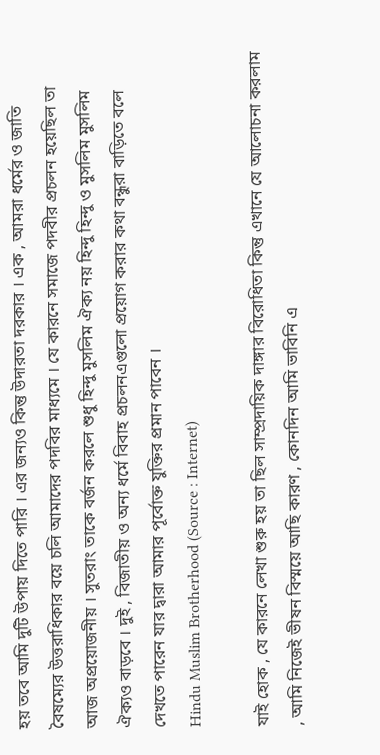হয় তবে আমি দুটি উপায় দিতে পারি । এর জন্যও কিন্তু উদারতা দরকার । এক , আমরা ধর্মের ও জাতি বৈষম্যের উত্তরাধিকার বয়ে চলি আমাদের পদবির মাধ্যমে । যে কারনে সমাজে পদবীর প্রচলন হয়েছিল তা আজ অপ্রয়োজনীয় । সুতরাং তাকে বর্জন করলে শুধু হিন্দু মুসলিম ঐক্য নয় হিন্দু হিন্দু ও মুসলিম মুসলিম ঐক্যও বাড়বে । দুই , বিজাতীয় ও অন্য ধর্মে বিবাহ প্রচলনএগুলো প্রয়োগ করার কথা বন্ধুরা বাড়িতে বলে দেখতে পারেন যার দ্বারা আমার পূর্বোক্ত যুক্তির প্রমান পাবেন ।
Hindu Muslim Brotherhood (Source : Internet)

যাই হোক , যে কারনে লেখা শুরু হয় তা ছিল সাম্প্রদায়িক দাঙ্গার বিরোধিতা কিন্তু এখানে যে আলোচনা করলাম , আমি নিজেই ভীষন বিস্ময়ে আছি কারণ , কোনদিন আমি ভাবিনি এ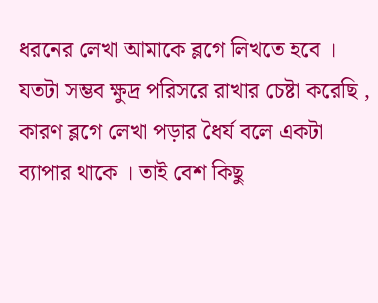ধরনের লেখা আমাকে ব্লগে লিখতে হবে । যতটা সম্ভব ক্ষুদ্র পরিসরে রাখার চেষ্টা করেছি , কারণ ব্লগে লেখা পড়ার ধৈর্য বলে একটা ব্যাপার থাকে । তাই বেশ কিছু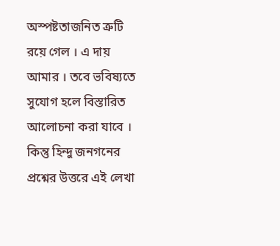অস্পষ্টতাজনিত ত্রুটি রয়ে গেল । এ দায় আমার । তবে ভবিষ্যতে সুযোগ হলে বিস্তারিত আলোচনা করা যাবে । কিন্তু হিন্দু জনগনের প্রশ্নের উত্তরে এই লেখা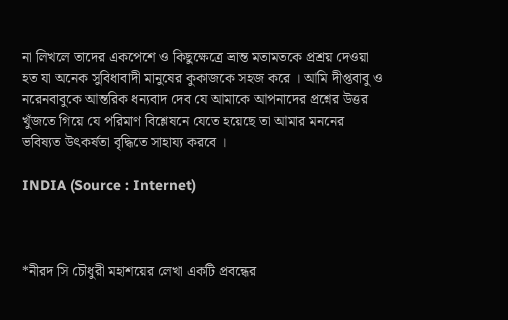না লিখলে তাদের একপেশে ও কিছুক্ষেত্রে ভ্রান্ত মতামতকে প্রশ্রয় দেওয়া হত যা অনেক সুবিধাবাদী মানুষের কুকাজকে সহজ করে । আমি দীপ্তবাবু ও নরেনবাবুকে আন্তরিক ধন্যবাদ দেব যে আমাকে আপনাদের প্রশ্নের উত্তর খুঁজতে গিয়ে যে পরিমাণ বিশ্লেষনে যেতে হয়েছে তা আমার মননের ভবিষ্যত উৎকর্ষতা বৃদ্ধিতে সাহায্য করবে ।

INDIA (Source : Internet)



*নীরদ সি চৌধুরী মহাশয়ের লেখা একটি প্রবন্ধের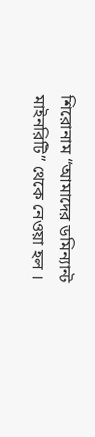শিরোনাম “আমাদের ডমিন্যান্ট মাইনরিটি” থেকে নেওয়া হল ।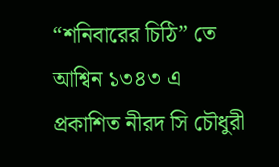“শনিবারের চিঠি” তে আশ্বিন ১৩৪৩ এ প্রকাশিত নীরদ সি চৌধুরী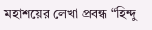মহাশয়ের লেখা প্রবন্ধ “হিন্দু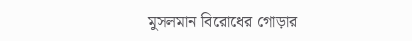মুসলমান বিরোধের গোড়ার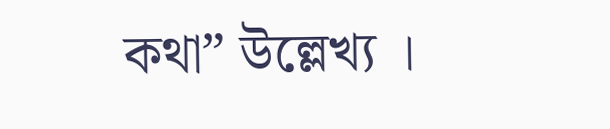কথা” উল্লেখ্য ।